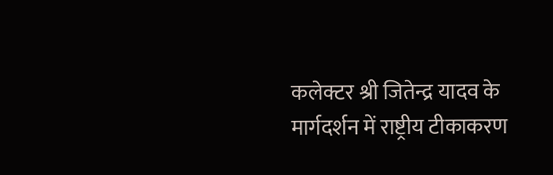कलेक्टर श्री जितेन्द्र यादव के मार्गदर्शन में राष्ट्रीय टीकाकरण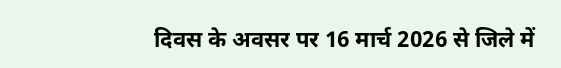दिवस के अवसर पर 16 मार्च 2026 से जिले में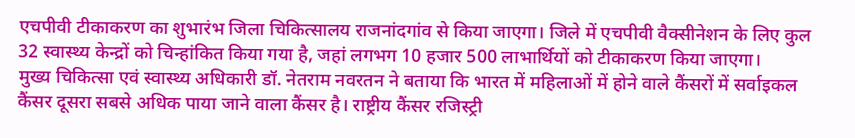एचपीवी टीकाकरण का शुभारंभ जिला चिकित्सालय राजनांदगांव से किया जाएगा। जिले में एचपीवी वैक्सीनेशन के लिए कुल 32 स्वास्थ्य केन्द्रों को चिन्हांकित किया गया है, जहां लगभग 10 हजार 500 लाभार्थियों को टीकाकरण किया जाएगा।
मुख्य चिकित्सा एवं स्वास्थ्य अधिकारी डॉ. नेतराम नवरतन ने बताया कि भारत में महिलाओं में होने वाले कैंसरों में सर्वाइकल कैंसर दूसरा सबसे अधिक पाया जाने वाला कैंसर है। राष्ट्रीय कैंसर रजिस्ट्री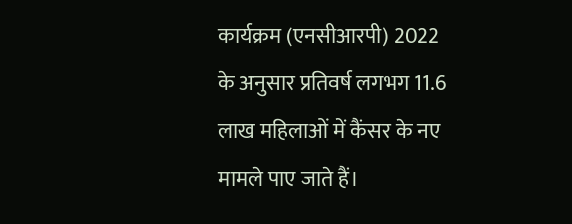कार्यक्रम (एनसीआरपी) 2022 के अनुसार प्रतिवर्ष लगभग 11.6 लाख महिलाओं में कैंसर के नए मामले पाए जाते हैं।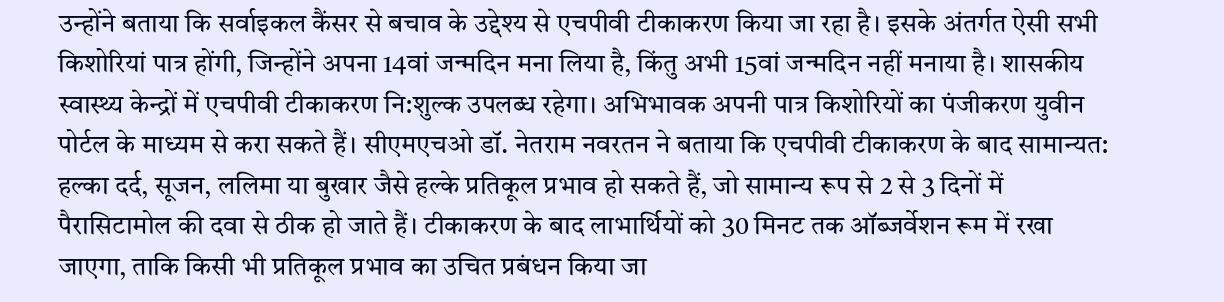उन्होंने बताया कि सर्वाइकल कैंसर से बचाव के उद्देश्य से एचपीवी टीकाकरण किया जा रहा है। इसके अंतर्गत ऐसी सभी किशोरियां पात्र होंगी, जिन्होंने अपना 14वां जन्मदिन मना लिया है, किंतु अभी 15वां जन्मदिन नहीं मनाया है। शासकीय स्वास्थ्य केन्द्रों में एचपीवी टीकाकरण नि:शुल्क उपलब्ध रहेगा। अभिभावक अपनी पात्र किशोरियों का पंजीकरण युवीन पोर्टल के माध्यम से करा सकते हैं। सीएमएचओ डॉ. नेतराम नवरतन ने बताया कि एचपीवी टीकाकरण के बाद सामान्यत: हल्का दर्द, सूजन, ललिमा या बुखार जैसे हल्के प्रतिकूल प्रभाव हो सकते हैं, जो सामान्य रूप से 2 से 3 दिनों में पैरासिटामोल की दवा से ठीक हो जाते हैं। टीकाकरण के बाद लाभार्थियों को 30 मिनट तक ऑब्जर्वेशन रूम में रखा जाएगा, ताकि किसी भी प्रतिकूल प्रभाव का उचित प्रबंधन किया जा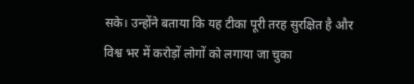सके। उन्होंने बताया कि यह टीका पूरी तरह सुरक्षित है और विश्व भर में करोड़ों लोगों को लगाया जा चुका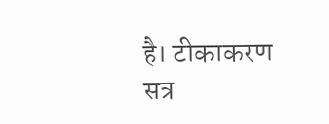है। टीकाकरण सत्र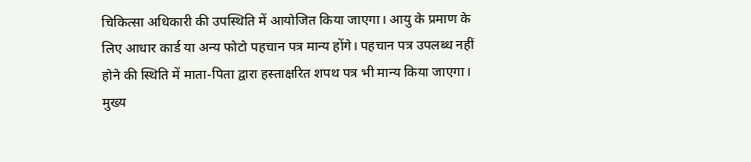चिकित्सा अधिकारी की उपस्थिति में आयोजित किया जाएगा। आयु के प्रमाण के लिए आधार कार्ड या अन्य फोटो पहचान पत्र मान्य होंगे। पहचान पत्र उपलब्ध नहीं होने की स्थिति में माता-पिता द्वारा हस्ताक्षरित शपथ पत्र भी मान्य किया जाएगा।
मुख्य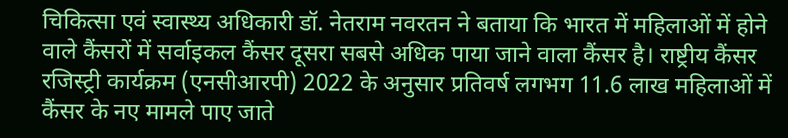चिकित्सा एवं स्वास्थ्य अधिकारी डॉ. नेतराम नवरतन ने बताया कि भारत में महिलाओं में होने वाले कैंसरों में सर्वाइकल कैंसर दूसरा सबसे अधिक पाया जाने वाला कैंसर है। राष्ट्रीय कैंसर रजिस्ट्री कार्यक्रम (एनसीआरपी) 2022 के अनुसार प्रतिवर्ष लगभग 11.6 लाख महिलाओं में कैंसर के नए मामले पाए जाते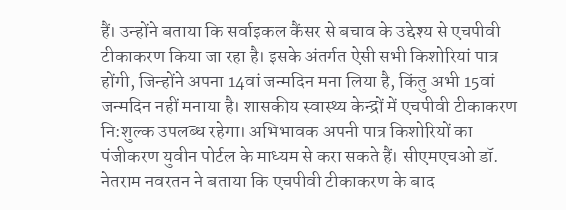हैं। उन्होंने बताया कि सर्वाइकल कैंसर से बचाव के उद्देश्य से एचपीवी टीकाकरण किया जा रहा है। इसके अंतर्गत ऐसी सभी किशोरियां पात्र होंगी, जिन्होंने अपना 14वां जन्मदिन मना लिया है, किंतु अभी 15वां जन्मदिन नहीं मनाया है। शासकीय स्वास्थ्य केन्द्रों में एचपीवी टीकाकरण नि:शुल्क उपलब्ध रहेगा। अभिभावक अपनी पात्र किशोरियों का पंजीकरण युवीन पोर्टल के माध्यम से करा सकते हैं। सीएमएचओ डॉ. नेतराम नवरतन ने बताया कि एचपीवी टीकाकरण के बाद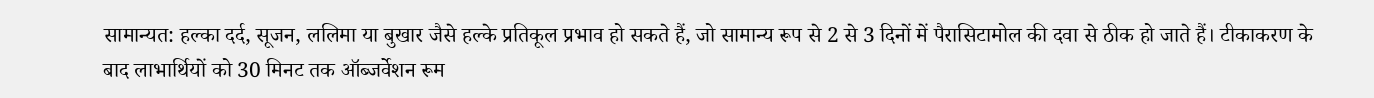सामान्यत: हल्का दर्द, सूजन, ललिमा या बुखार जैसे हल्के प्रतिकूल प्रभाव हो सकते हैं, जो सामान्य रूप से 2 से 3 दिनों में पैरासिटामोल की दवा से ठीक हो जाते हैं। टीकाकरण के बाद लाभार्थियों को 30 मिनट तक ऑब्जर्वेशन रूम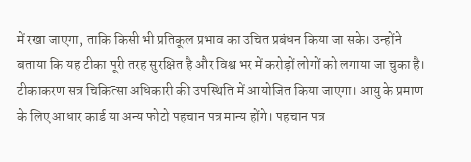में रखा जाएगा, ताकि किसी भी प्रतिकूल प्रभाव का उचित प्रबंधन किया जा सके। उन्होंने बताया कि यह टीका पूरी तरह सुरक्षित है और विश्व भर में करोड़ों लोगों को लगाया जा चुका है। टीकाकरण सत्र चिकित्सा अधिकारी की उपस्थिति में आयोजित किया जाएगा। आयु के प्रमाण के लिए आधार कार्ड या अन्य फोटो पहचान पत्र मान्य होंगे। पहचान पत्र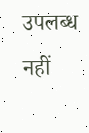उपलब्ध नहीं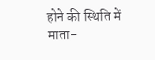होने की स्थिति में माता-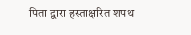पिता द्वारा हस्ताक्षरित शपथ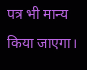पत्र भी मान्य किया जाएगा।